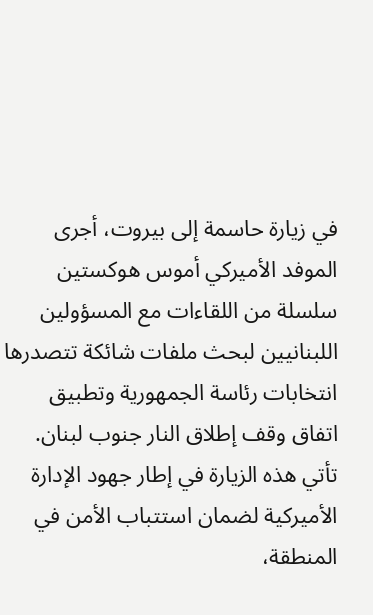في زيارة حاسمة إلى بيروت، أجرى الموفد الأميركي أموس هوكستين سلسلة من اللقاءات مع المسؤولين اللبنانيين لبحث ملفات شائكة تتصدرها انتخابات رئاسة الجمهورية وتطبيق اتفاق وقف إطلاق النار جنوب لبنان. تأتي هذه الزيارة في إطار جهود الإدارة الأميركية لضمان استتباب الأمن في المنطقة،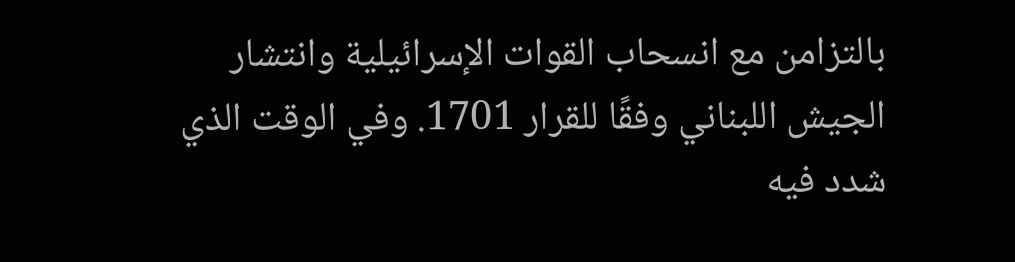بالتزامن مع انسحاب القوات الإسرائيلية وانتشار الجيش اللبناني وفقًا للقرار 1701. وفي الوقت الذي شدد فيه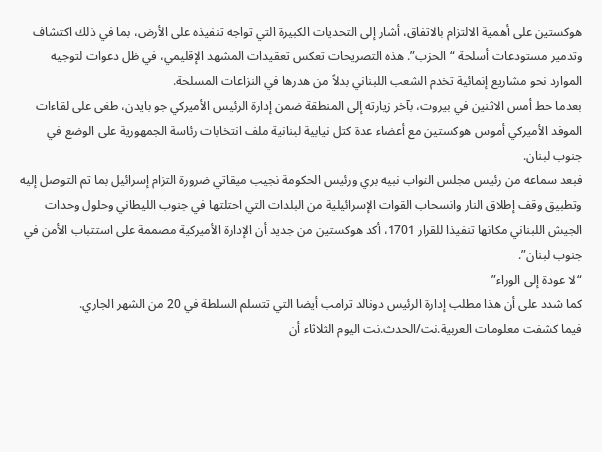هوكستين على أهمية الالتزام بالاتفاق، أشار إلى التحديات الكبيرة التي تواجه تنفيذه على الأرض، بما في ذلك اكتشاف وتدمير مستودعات أسلحة “الحزب”. هذه التصريحات تعكس تعقيدات المشهد الإقليمي، في ظل دعوات لتوجيه الموارد نحو مشاريع إنمائية تخدم الشعب اللبناني بدلاً من هدرها في النزاعات المسلحة.
بعدما حط أمس الاثنين في بيروت، بآخر زيارته إلى المنطقة ضمن إدارة الرئيس الأميركي جو بايدن، طغى على لقاءات الموفد الأميركي أموس هوكستين مع أعضاء عدة كتل نيابية لبنانية ملف انتخابات رئاسة الجمهورية على الوضع في جنوب لبنان.
فبعد سماعه من رئيس مجلس النواب نبيه بري ورئيس الحكومة نجيب ميقاتي ضرورة التزام إسرائيل بما تم التوصل إليه وتطبيق وقف إطلاق النار وانسحاب القوات الإسرائيلية من البلدات التي احتلتها في جنوب الليطاني وحلول وحدات الجيش اللبناني مكانها تنفيذا للقرار 1701، أكد هوكستين من جديد أن الإدارة الأميركية مصممة على استتباب الأمن في جنوب لبنان”.
“لا عودة إلى الوراء”
كما شدد على أن هذا مطلب إدارة الرئيس دونالد ترامب أيضا التي تتسلم السلطة في 20 من الشهر الجاري.
فيما كشفت معلومات العربية.نت/الحدث.نت اليوم الثلاثاء أن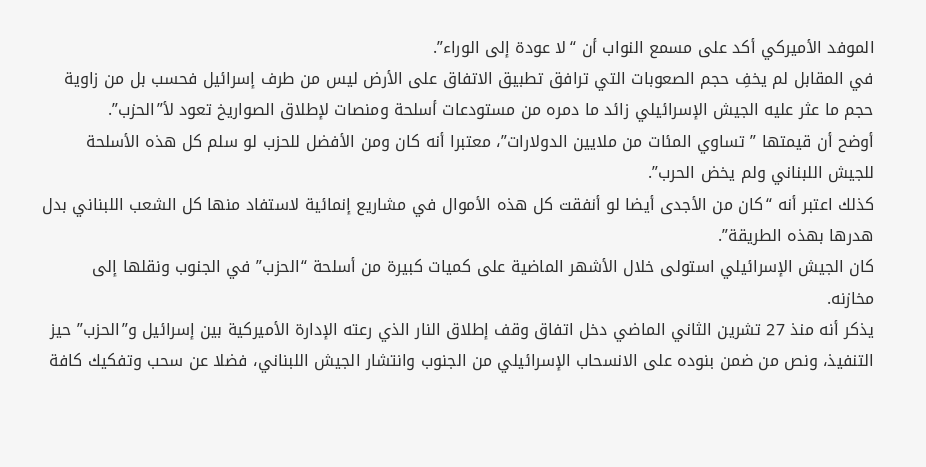الموفد الأميركي أكد على مسمع النواب أن “لا عودة إلى الوراء”.
في المقابل لم يخفِ حجم الصعوبات التي ترافق تطبيق الاتفاق على الأرض ليس من طرف إسرائيل فحسب بل من زاوية حجم ما عثر عليه الجيش الإسرائيلي زائد ما دمره من مستودعات أسلحة ومنصات لإطلاق الصواريخ تعود لأ”الحزب”.
أوضح أن قيمتها ” تساوي المئات من ملايين الدولارات”، معتبرا أنه كان ومن الأفضل للحزب لو سلم كل هذه الأسلحة للجيش اللبناني ولم يخض الحرب”.
كذلك اعتبر أنه “كان من الأجدى أيضا لو أنفقت كل هذه الأموال في مشاريع إنمائية لاستفاد منها كل الشعب اللبناني بدل هدرها بهذه الطريقة”.
كان الجيش الإسرائيلي استولى خلال الأشهر الماضية على كميات كبيرة من أسلحة “الحزب” في الجنوب ونقلها إلى مخازنه.
يذكر أنه منذ 27 تشرين الثاني الماضي دخل اتفاق وقف إطلاق النار الذي رعته الإدارة الأميركية بين إسرائيل و”الحزب” حيز التنفيذ، ونص من ضمن بنوده على الانسحاب الإسرائيلي من الجنوب وانتشار الجيش اللبناني، فضلا عن سحب وتفكيك كافة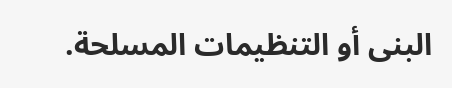البنى أو التنظيمات المسلحة.